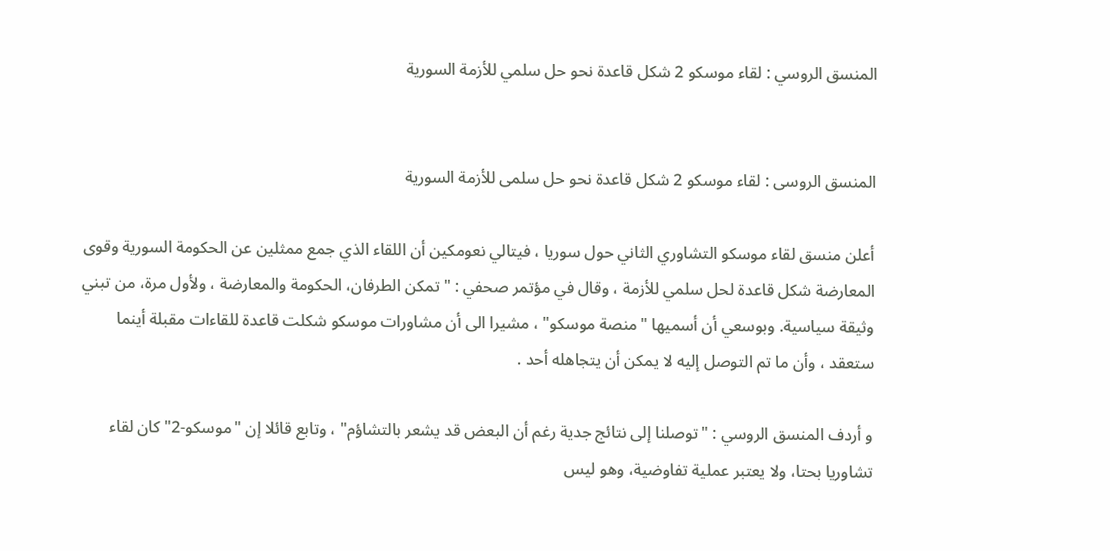المنسق الروسي : لقاء موسكو 2 شكل قاعدة نحو حل سلمي للأزمة السورية


المنسق الروسی : لقاء موسکو 2 شکل قاعدة نحو حل سلمی للأزمة السوریة

أعلن منسق لقاء موسكو التشاوري الثاني حول سوريا ، فيتالي نعومكين أن اللقاء الذي جمع ممثلين عن الحكومة السورية وقوى المعارضة شكل قاعدة لحل سلمي للأزمة ، وقال في مؤتمر صحفي : "تمكن الطرفان، الحكومة والمعارضة ، ولأول مرة، من تبني وثيقة سياسية. وبوسعي أن أسميها "منصة موسكو" ، مشيرا الى أن مشاورات موسكو شكلت قاعدة للقاءات مقبلة أينما ستعقد ، وأن ما تم التوصل إليه لا يمكن أن يتجاهله أحد .

و أردف المنسق الروسي : "توصلنا إلى نتائج جدية رغم أن البعض قد يشعر بالتشاؤم" ، وتابع قائلا إن "موسكو-2" كان لقاء تشاوريا بحتا، ولا يعتبر عملية تفاوضية، وهو ليس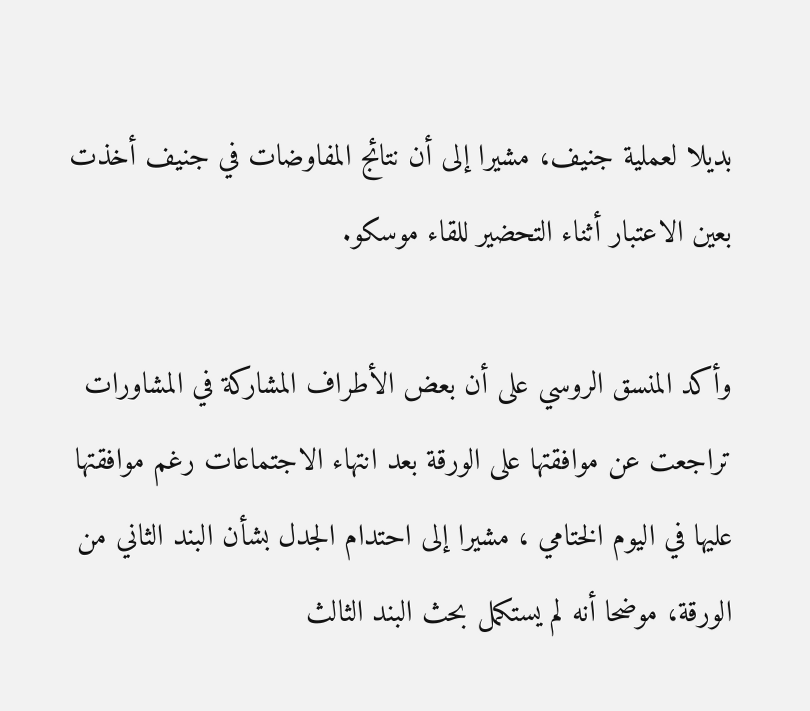بديلا لعملية جنيف، مشيرا إلى أن نتائج المفاوضات في جنيف أخذت بعين الاعتبار أثناء التحضير للقاء موسكو.

وأكد المنسق الروسي على أن بعض الأطراف المشاركة في المشاورات تراجعت عن موافقتها على الورقة بعد انتهاء الاجتماعات رغم موافقتها عليها في اليوم الختامي ، مشيرا إلى احتدام الجدل بشأن البند الثاني من الورقة، موضحا أنه لم يستكمل بحث البند الثالث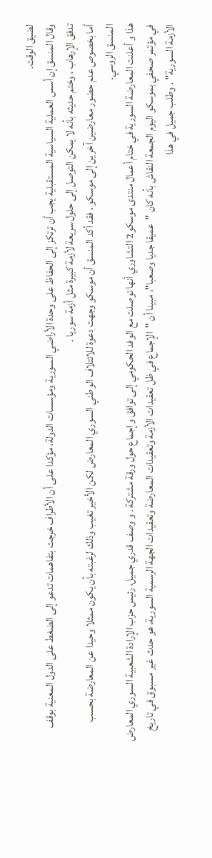لضيق الوقت.
وقال المنسق إن أسس العملية السياسية المستقبلية يجب أن ترتكز إلى الحفاظ على وحدة الأراضي السورية ومؤسسات الدولة، مؤكدا على أن الأطراف خرجت بتفاهمات تدعو إلى الضغط على الدول المعنية بوقف تدفق الإرهاب ، وختم حديثه بأنه لا يمكن التوصل إلى حلول سريعة لأزمة كبيرة مثل أزمة سوريا .
أما بخصوص عدم حضور معارضين آخرين إلى موسكو ، فقد أكد المنسق أن موسكو وجهت دعوة للائتلاف الوطني السوري المعارض لكن الأخير تغيب وذلك لرغبته بأن يكون ممثلا وحيدا عن المعارضة بحسب المنسق الروسي.
هذا و أعلنت المعارضة السورية في ختام أعمال منتدى موسكو2 التشاوري أنها توصلت مع الوفد الحكومي إلى توافق وإجماع حول ورقة مشتركة . و وصف قدري جميل، رئيس حزب الإرادة الشعبية السوري المعارض في مؤتمر صحفي بموسكو اليوم الجمعة النقاش بأنه كان "عميقا جديا وصعبا"، مبينا أن "الإجماع في ظل تعقيدات الأزمة وتعقيدات المعارضة وتعقيدات الجهة الرسمية السورية، هو حدث غير مسبوق في تاريخ الأزمة السورية" . وطلب جميل في هذا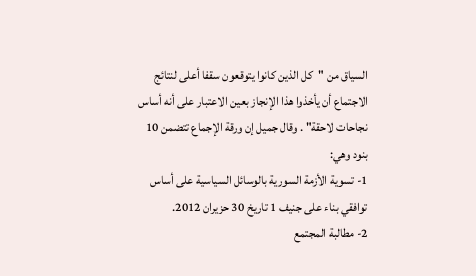السياق من "كل الذين كانوا يتوقعون سقفا أعلى لنتائج الاجتماع أن يأخذوا هذا الإنجاز بعين الاعتبار على أنه أساس نجاحات لاحقة" . وقال جميل إن ورقة الإجماع تتضمن 10 بنود وهي:
1- تسوية الأزمة السورية بالوسائل السياسية على أساس توافقي بناء على جنيف 1 تاريخ 30 حزيران 2012.
2- مطالبة المجتمع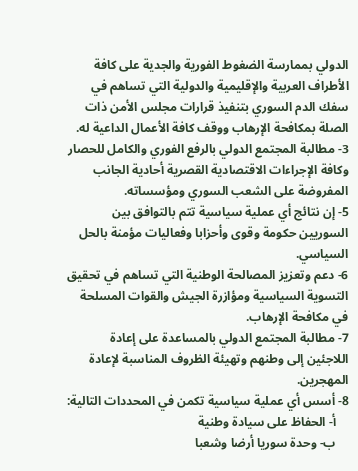الدولي بممارسة الضغوط الفورية والجدية على كافة الأطراف العربية والإقليمية والدولية التي تساهم في سفك الدم السوري بتنفيذ قرارات مجلس الأمن ذات الصلة بمكافحة الإرهاب ووقف كافة الأعمال الداعية له.
3- مطالبة المجتمع الدولي بالرفع الفوري والكامل للحصار وكافة الإجراءات الاقتصادية القصرية أحادية الجانب المفروضة على الشعب السوري ومؤسساته.
5- إن نتائج أي عملية سياسية تتم بالتوافق بين السوريين حكومة وقوى وأحزابا وفعاليات مؤمنة بالحل السياسي.
6- دعم وتعزيز المصالحة الوطنية التي تساهم في تحقيق التسوية السياسية ومؤازرة الجيش والقوات المسلحة في مكافحة الإرهاب.
7- مطالبة المجتمع الدولي بالمساعدة على إعادة اللاجئين إلى وطنهم وتهيئة الظروف المناسبة لإعادة المهجرين.
8- أسس أي عملية سياسية تكمن في المحددات التالية:
    أ- الحفاظ على سيادة وطنية
    ب- وحدة سوريا أرضا وشعبا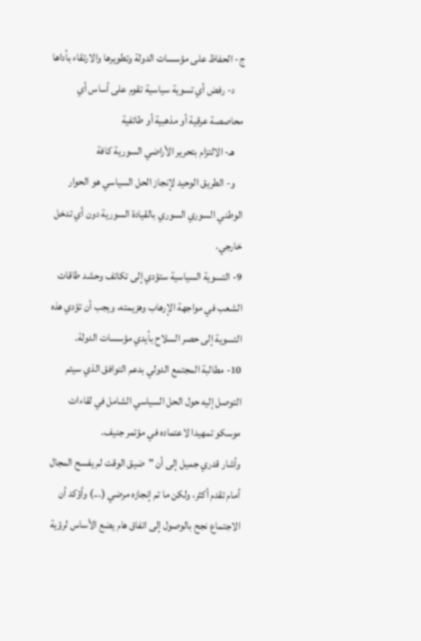ج- الحفاظ على مؤسسات الدولة وتطويرها والارتقاء بأداها
    د- رفض أي تسوية سياسية تقوم على أساس أي محاصصة عرقية أو مذهبية أو طائفية
    هـ- الالتزام بتحرير الأراضي السورية كافة
    و- الطريق الوحيد لإنجاز الحل السياسي هو الحوار الوطني السوري السوري بالقيادة السورية دون أي تدخل خارجي.
9- التسوية السياسية ستؤدي إلى تكاتف وحشد طاقات الشعب في مواجهة الإرهاب وهزيمته، ويجب أن تؤدي هذه التسوية إلى حصر السلاح بأيدي مؤسسات الدولة.
10- مطالبة المجتمع الدولي بدعم التوافق الذي سيتم التوصل إليه حول الحل السياسي الشامل في لقاءات موسكو تمهيدا لاعتماده في مؤتمر جنيف.
وأشار قدري جميل إلى أن "ضيق الوقت لم يفسح المجال أمام تقدم أكثر، ولكن ما تم إنجازه مرضي (...) وأؤكد أن الاجتماع نجح بالوصول إلى اتفاق هام يضع الأساس لرؤية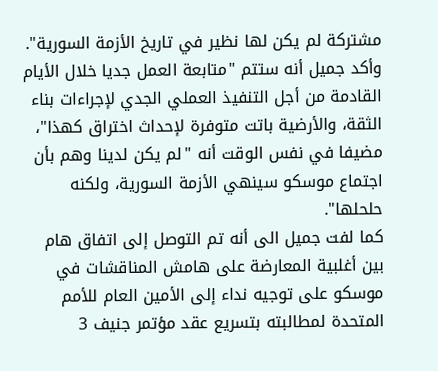مشتركة لم يكن لها نظير في تاريخ الأزمة السورية".
وأكد جميل أنه ستتم "متابعة العمل جديا خلال الأيام القادمة من أجل التنفيذ العملي الجدي لإجراءات بناء الثقة، والأرضية باتت متوفرة لإحداث اختراق كهذا"، مضيفا في نفس الوقت أنه "لم يكن لدينا وهم بأن اجتماع موسكو سينهي الأزمة السورية، ولكنه حلحلها".
كما لفت جميل الى أنه تم التوصل إلى اتفاق هام بين أغلبية المعارضة على هامش المناقشات في موسكو على توجيه نداء إلى الأمين العام للأمم المتحدة لمطالبته بتسريع عقد مؤتمر جنيف 3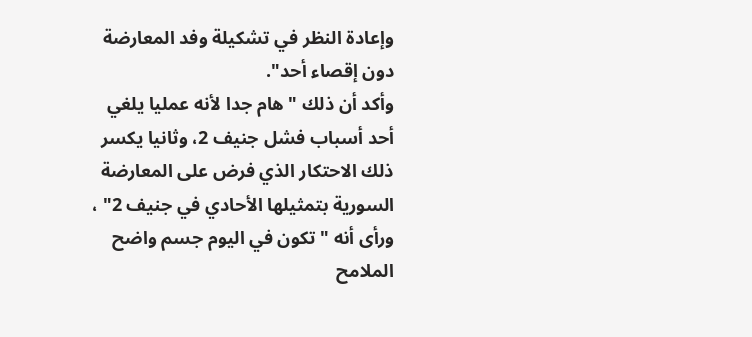وإعادة النظر في تشكيلة وفد المعارضة دون إقصاء أحد".
وأكد أن ذلك "هام جدا لأنه عمليا يلغي أحد أسباب فشل جنيف 2، وثانيا يكسر ذلك الاحتكار الذي فرض على المعارضة السورية بتمثيلها الأحادي في جنيف 2" ، ورأى أنه "تكون في اليوم جسم واضح الملامح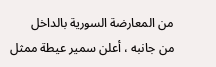من المعارضة السورية بالداخل
من جانبه ، أعلن سمير عيطة ممثل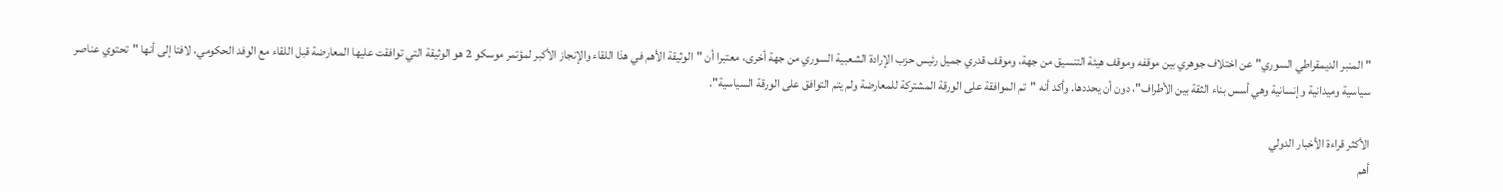"المنبر الديمقراطي السوري" عن اختلاف جوهري بين موقفه وموقف هيئة التنسيق من جهة، وموقف قدري جميل رئيس حزب الإرادة الشعبية السوري من جهة أخرى، معتبرا أن "الوثيقة الأهم في هذا اللقاء والإنجاز الأكبر لمؤتمر موسكو 2 هو الوثيقة التي توافقت عليها المعارضة قبل اللقاء مع الوفد الحكومي، لافتا إلى أنها "تحتوي عناصر سياسية وميدانية وإنسانية وهي أسس بناء الثقة بين الأطراف"، دون أن يحددها. وأكد أنه "تم الموافقة على الورقة المشتركة للمعارضة ولم يتم التوافق على الورقة السياسية".

الأكثر قراءة الأخبار الدولي
أهم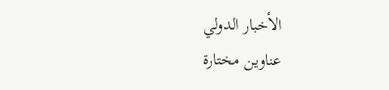الأخبار الدولي
عناوين مختارة